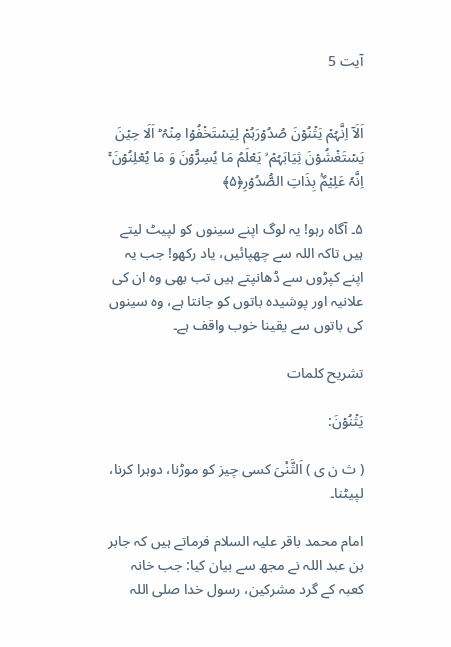آیت 5


اَلَاۤ اِنَّہُمۡ یَثۡنُوۡنَ صُدُوۡرَہُمۡ لِیَسۡتَخۡفُوۡا مِنۡہُ ؕ اَلَا حِیۡنَ یَسۡتَغۡشُوۡنَ ثِیَابَہُمۡ ۙ یَعۡلَمُ مَا یُسِرُّوۡنَ وَ مَا یُعۡلِنُوۡنَ ۚ اِنَّہٗ عَلِیۡمٌۢ بِذَاتِ الصُّدُوۡرِ﴿۵﴾

۵۔ آگاہ رہو! یہ لوگ اپنے سینوں کو لپیٹ لیتے ہیں تاکہ اللہ سے چھپائیں، یاد رکھو! جب یہ اپنے کپڑوں سے ڈھانپتے ہیں تب بھی وہ ان کی علانیہ اور پوشیدہ باتوں کو جانتا ہے، وہ سینوں کی باتوں سے یقینا خوب واقف ہے۔

تشریح کلمات

یَثۡنُوۡنَ:

( ث ن ی ) اَلثَّنْیَ کسی چیز کو موڑنا، دوہرا کرنا، لپیٹنا۔

امام محمد باقر علیہ السلام فرماتے ہیں کہ جابر بن عبد اللہ نے مجھ سے بیان کیا: جب خانہ کعبہ کے گرد مشرکین، رسول خدا صلی اللہ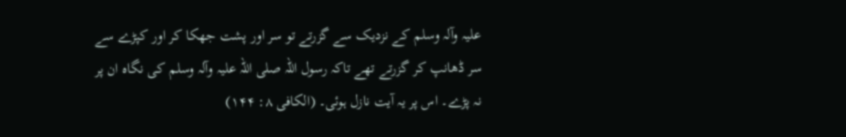علیہ وآلہ وسلم کے نزدیک سے گزرتے تو سر اور پشت جھکا کر اور کپڑے سے سر ڈھانپ کر گزرتے تھے تاکہ رسول اللہ صلی اللہ علیہ وآلہ وسلم کی نگاہ ان پر نہ پڑے۔ اس پر یہ آیت نازل ہوئی۔ (الکافی ۸: ۱۴۴)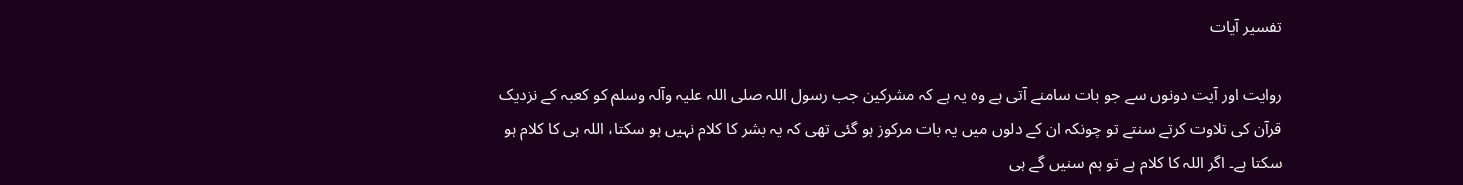تفسیر آیات

روایت اور آیت دونوں سے جو بات سامنے آتی ہے وہ یہ ہے کہ مشرکین جب رسول اللہ صلی اللہ علیہ وآلہ وسلم کو کعبہ کے نزدیک قرآن کی تلاوت کرتے سنتے تو چونکہ ان کے دلوں میں یہ بات مرکوز ہو گئی تھی کہ یہ بشر کا کلام نہیں ہو سکتا، اللہ ہی کا کلام ہو سکتا ہے۔ اگر اللہ کا کلام ہے تو ہم سنیں گے ہی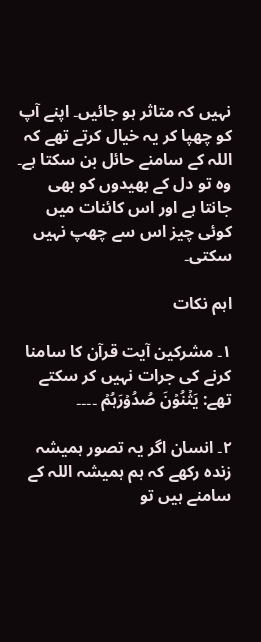نہیں کہ متاثر ہو جائیں۔ اپنے آپ کو چھپا کر یہ خیال کرتے تھے کہ اللہ کے سامنے حائل بن سکتا ہے۔ وہ تو دل کے بھیدوں کو بھی جانتا ہے اور اس کائنات میں کوئی چیز اس سے چھپ نہیں سکتی۔

اہم نکات

۱۔ مشرکین آیت قرآن کا سامنا کرنے کی جرات نہیں کر سکتے تھے: یَثۡنُوۡنَ صُدُوۡرَہُمۡ ۔۔۔۔

۲۔ انسان اگر یہ تصور ہمیشہ زندہ رکھے کہ ہم ہمیشہ اللہ کے سامنے ہیں تو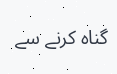گناہ کرنے سے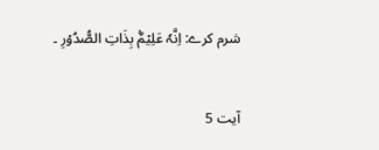شرم کرے: اِنَّہٗ عَلِیۡمٌۢ بِذَاتِ الصُّدُوۡرِ ۔


آیت 5